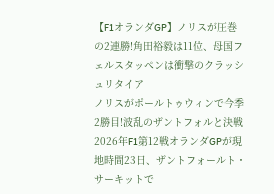【F1オランダGP】ノリスが圧巻の2連勝!角田裕毅は11位、母国フェルスタッペンは衝撃のクラッシュリタイア
ノリスがポールトゥウィンで今季2勝目!波乱のザントフォルと決戦
2026年F1第12戦オランダGPが現地時間23日、ザントフォールト・サーキットで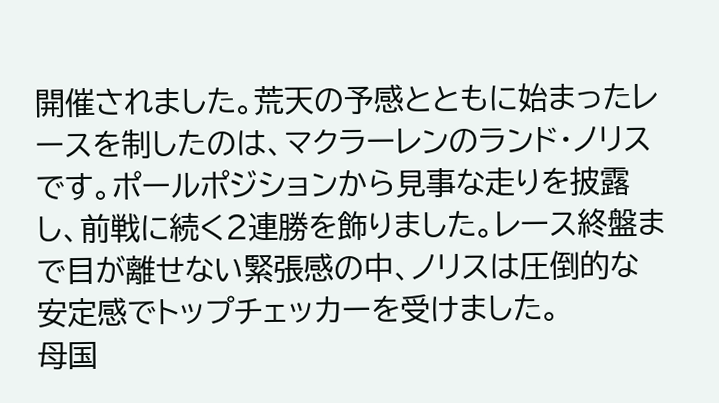開催されました。荒天の予感とともに始まったレースを制したのは、マクラーレンのランド・ノリスです。ポールポジションから見事な走りを披露し、前戦に続く2連勝を飾りました。レース終盤まで目が離せない緊張感の中、ノリスは圧倒的な安定感でトップチェッカーを受けました。
母国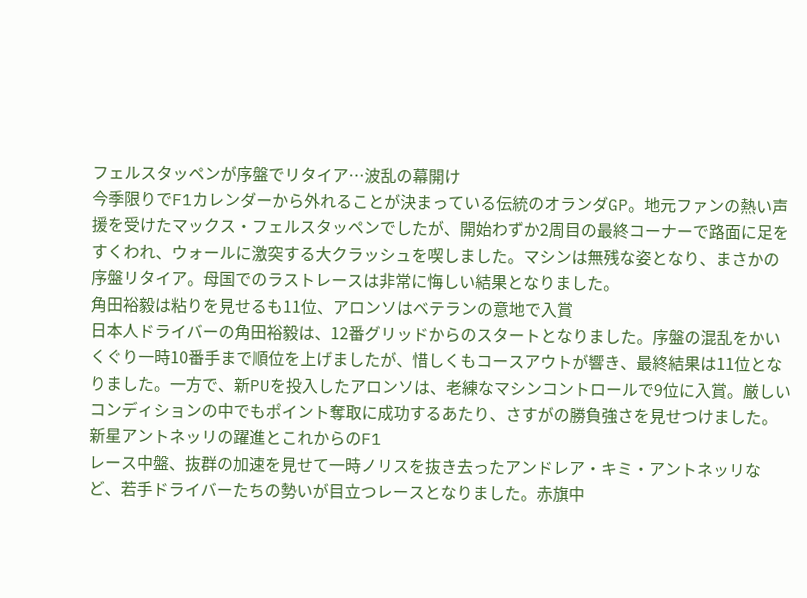フェルスタッペンが序盤でリタイア…波乱の幕開け
今季限りでF1カレンダーから外れることが決まっている伝統のオランダGP。地元ファンの熱い声援を受けたマックス・フェルスタッペンでしたが、開始わずか2周目の最終コーナーで路面に足をすくわれ、ウォールに激突する大クラッシュを喫しました。マシンは無残な姿となり、まさかの序盤リタイア。母国でのラストレースは非常に悔しい結果となりました。
角田裕毅は粘りを見せるも11位、アロンソはベテランの意地で入賞
日本人ドライバーの角田裕毅は、12番グリッドからのスタートとなりました。序盤の混乱をかいくぐり一時10番手まで順位を上げましたが、惜しくもコースアウトが響き、最終結果は11位となりました。一方で、新PUを投入したアロンソは、老練なマシンコントロールで9位に入賞。厳しいコンディションの中でもポイント奪取に成功するあたり、さすがの勝負強さを見せつけました。
新星アントネッリの躍進とこれからのF1
レース中盤、抜群の加速を見せて一時ノリスを抜き去ったアンドレア・キミ・アントネッリなど、若手ドライバーたちの勢いが目立つレースとなりました。赤旗中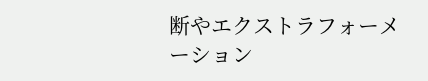断やエクストラフォーメーション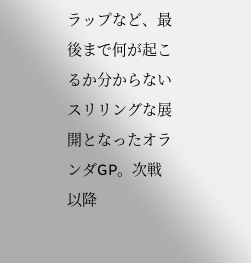ラップなど、最後まで何が起こるか分からないスリリングな展開となったオランダGP。次戦以降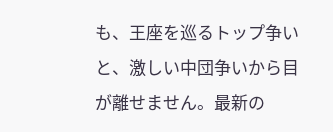も、王座を巡るトップ争いと、激しい中団争いから目が離せません。最新の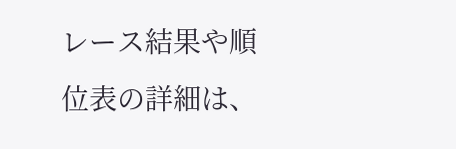レース結果や順位表の詳細は、